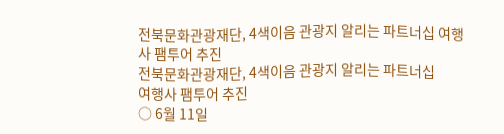전북문화관광재단, 4색이음 관광지 알리는 파트너십 여행사 팸투어 추진
전북문화관광재단, 4색이음 관광지 알리는 파트너십
여행사 팸투어 추진
○ 6월 11일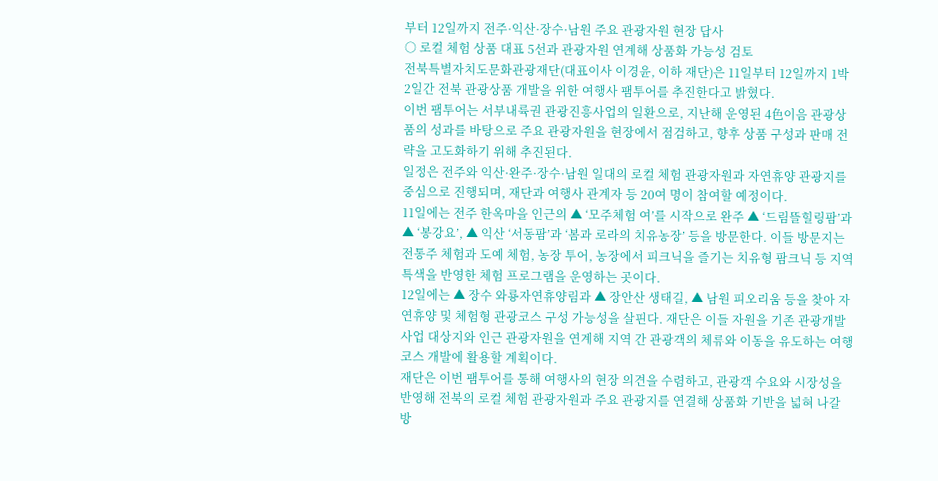부터 12일까지 전주·익산·장수·남원 주요 관광자원 현장 답사
○ 로컬 체험 상품 대표 5선과 관광자원 연계해 상품화 가능성 검토
전북특별자치도문화관광재단(대표이사 이경윤, 이하 재단)은 11일부터 12일까지 1박 2일간 전북 관광상품 개발을 위한 여행사 팸투어를 추진한다고 밝혔다.
이번 팸투어는 서부내륙권 관광진흥사업의 일환으로, 지난해 운영된 4色이음 관광상품의 성과를 바탕으로 주요 관광자원을 현장에서 점검하고, 향후 상품 구성과 판매 전략을 고도화하기 위해 추진된다.
일정은 전주와 익산·완주·장수·남원 일대의 로컬 체험 관광자원과 자연휴양 관광지를 중심으로 진행되며, 재단과 여행사 관계자 등 20여 명이 참여할 예정이다.
11일에는 전주 한옥마을 인근의 ▲ ‘모주체험 여’를 시작으로 완주 ▲ ‘드림뜰힐링팜’과 ▲ ‘봉강요’, ▲ 익산 ‘서동팜’과 ‘봄과 로라의 치유농장’ 등을 방문한다. 이들 방문지는 전통주 체험과 도예 체험, 농장 투어, 농장에서 피크닉을 즐기는 치유형 팜크닉 등 지역 특색을 반영한 체험 프로그램을 운영하는 곳이다.
12일에는 ▲ 장수 와룡자연휴양림과 ▲ 장안산 생태길, ▲ 남원 피오리움 등을 찾아 자연휴양 및 체험형 관광코스 구성 가능성을 살핀다. 재단은 이들 자원을 기존 관광개발사업 대상지와 인근 관광자원을 연계해 지역 간 관광객의 체류와 이동을 유도하는 여행 코스 개발에 활용할 계획이다.
재단은 이번 팸투어를 통해 여행사의 현장 의견을 수렴하고, 관광객 수요와 시장성을 반영해 전북의 로컬 체험 관광자원과 주요 관광지를 연결해 상품화 기반을 넓혀 나갈 방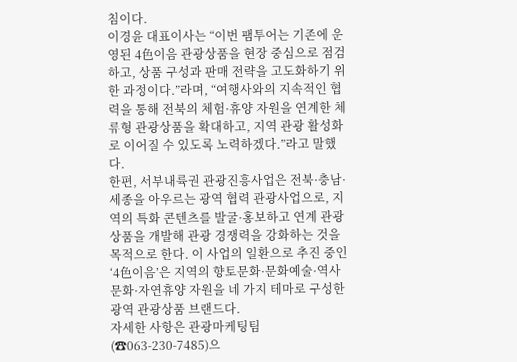침이다.
이경윤 대표이사는 “이번 팸투어는 기존에 운영된 4色이음 관광상품을 현장 중심으로 점검하고, 상품 구성과 판매 전략을 고도화하기 위한 과정이다.”라며, “여행사와의 지속적인 협력을 통해 전북의 체험·휴양 자원을 연계한 체류형 관광상품을 확대하고, 지역 관광 활성화로 이어질 수 있도록 노력하겠다.”라고 말했다.
한편, 서부내륙권 관광진흥사업은 전북·충남·세종을 아우르는 광역 협력 관광사업으로, 지역의 특화 콘텐츠를 발굴·홍보하고 연계 관광상품을 개발해 관광 경쟁력을 강화하는 것을 목적으로 한다. 이 사업의 일환으로 추진 중인 ‘4色이음’은 지역의 향토문화·문화예술·역사문화·자연휴양 자원을 네 가지 테마로 구성한 광역 관광상품 브랜드다.
자세한 사항은 관광마케팅팀(☎063-230-7485)으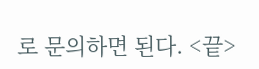로 문의하면 된다. <끝>